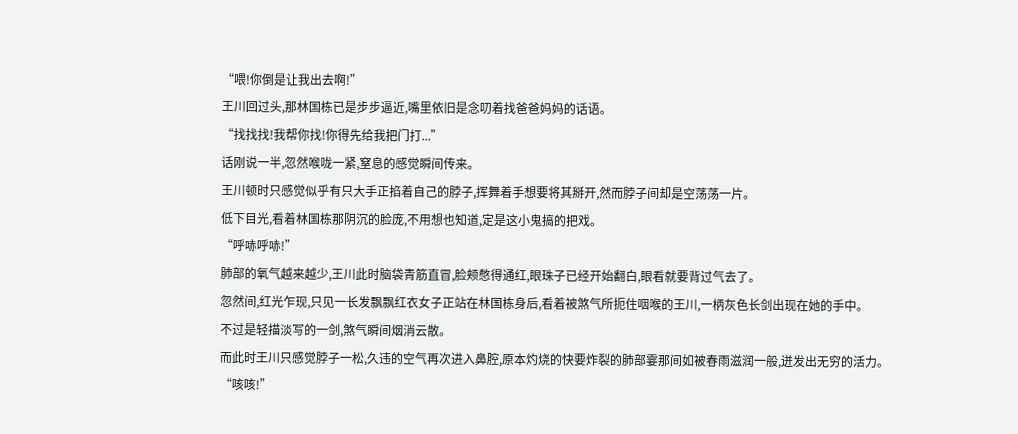“喂!你倒是让我出去啊!”
王川回过头,那林国栋已是步步逼近,嘴里依旧是念叨着找爸爸妈妈的话语。
“找找找!我帮你找!你得先给我把门打...”
话刚说一半,忽然喉咙一紧,窒息的感觉瞬间传来。
王川顿时只感觉似乎有只大手正掐着自己的脖子,挥舞着手想要将其掰开,然而脖子间却是空荡荡一片。
低下目光,看着林国栋那阴沉的脸庞,不用想也知道,定是这小鬼搞的把戏。
“呼哧呼哧!”
肺部的氧气越来越少,王川此时脑袋青筋直冒,脸颊憋得通红,眼珠子已经开始翻白,眼看就要背过气去了。
忽然间,红光乍现,只见一长发飘飘红衣女子正站在林国栋身后,看着被煞气所扼住咽喉的王川,一柄灰色长剑出现在她的手中。
不过是轻描淡写的一剑,煞气瞬间烟消云散。
而此时王川只感觉脖子一松,久违的空气再次进入鼻腔,原本灼烧的快要炸裂的肺部霎那间如被春雨滋润一般,迸发出无穷的活力。
“咳咳!”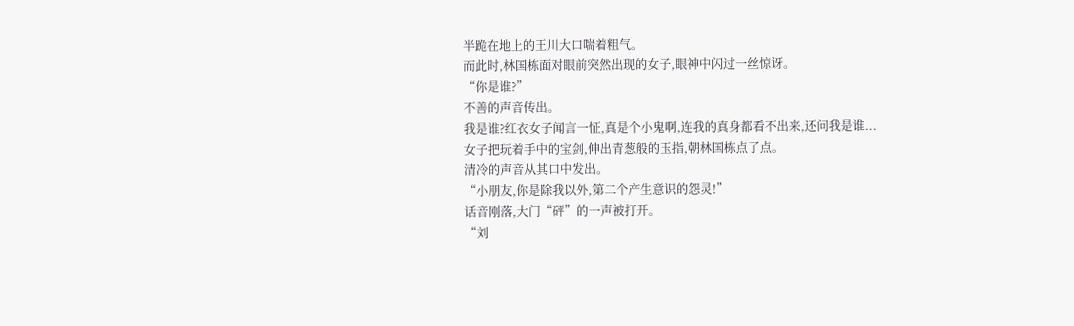半跪在地上的王川大口喘着粗气。
而此时,林国栋面对眼前突然出现的女子,眼神中闪过一丝惊讶。
“你是谁?”
不善的声音传出。
我是谁?红衣女子闻言一怔,真是个小鬼啊,连我的真身都看不出来,还问我是谁...
女子把玩着手中的宝剑,伸出青葱般的玉指,朝林国栋点了点。
清冷的声音从其口中发出。
“小朋友,你是除我以外,第二个产生意识的怨灵!”
话音刚落,大门“砰”的一声被打开。
“刘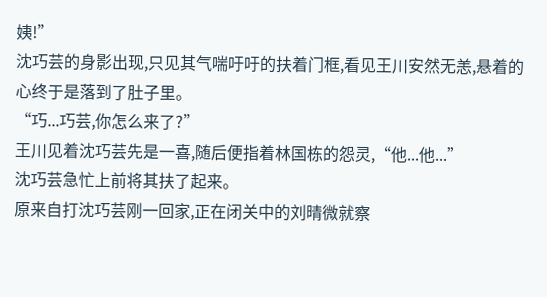姨!”
沈巧芸的身影出现,只见其气喘吁吁的扶着门框,看见王川安然无恙,悬着的心终于是落到了肚子里。
“巧...巧芸,你怎么来了?”
王川见着沈巧芸先是一喜,随后便指着林国栋的怨灵,“他...他...”
沈巧芸急忙上前将其扶了起来。
原来自打沈巧芸刚一回家,正在闭关中的刘晴微就察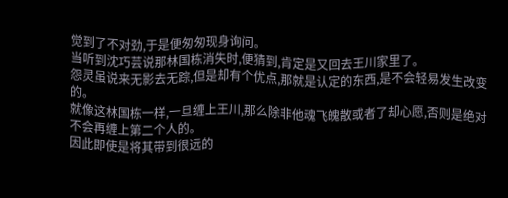觉到了不对劲,于是便匆匆现身询问。
当听到沈巧芸说那林国栋消失时,便猜到,肯定是又回去王川家里了。
怨灵虽说来无影去无踪,但是却有个优点,那就是认定的东西,是不会轻易发生改变的。
就像这林国栋一样,一旦缠上王川,那么除非他魂飞魄散或者了却心愿,否则是绝对不会再缠上第二个人的。
因此即使是将其带到很远的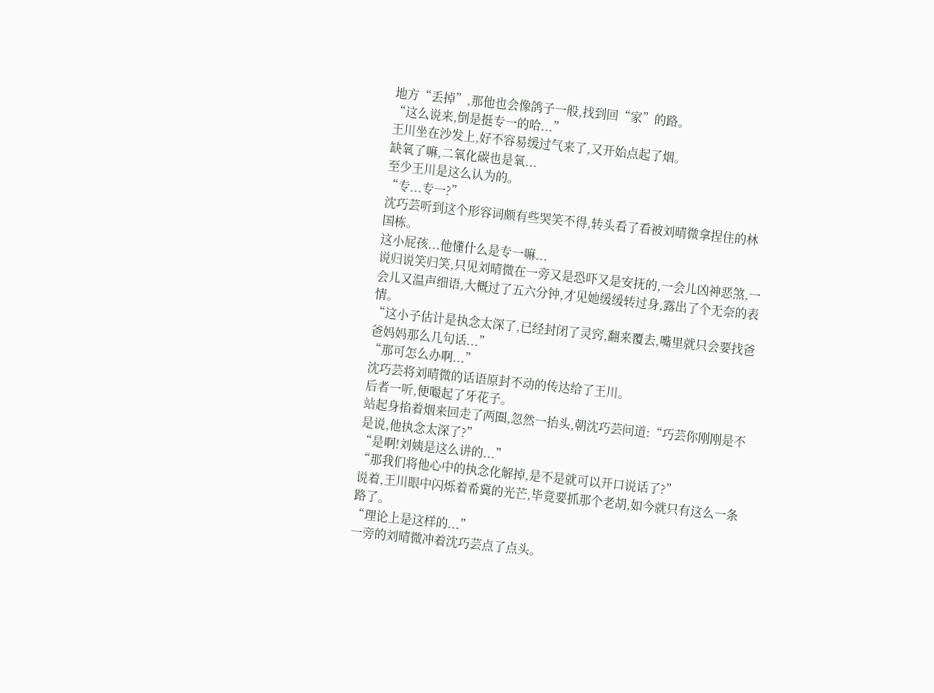地方“丢掉”,那他也会像鸽子一般,找到回“家”的路。
“这么说来,倒是挺专一的哈...”
王川坐在沙发上,好不容易缓过气来了,又开始点起了烟。
缺氧了嘛,二氧化碳也是氧...
至少王川是这么认为的。
“专...专一?”
沈巧芸听到这个形容词颇有些哭笑不得,转头看了看被刘晴微拿捏住的林国栋。
这小屁孩...他懂什么是专一嘛...
说归说笑归笑,只见刘晴微在一旁又是恐吓又是安抚的,一会儿凶神恶煞,一会儿又温声细语,大概过了五六分钟,才见她缓缓转过身,露出了个无奈的表情。
“这小子估计是执念太深了,已经封闭了灵窍,翻来覆去,嘴里就只会要找爸爸妈妈那么几句话...”
“那可怎么办啊...”
沈巧芸将刘晴微的话语原封不动的传达给了王川。
后者一听,便嘬起了牙花子。
站起身掐着烟来回走了两圈,忽然一抬头,朝沈巧芸问道:“巧芸你刚刚是不是说,他执念太深了?”
“是啊!刘姨是这么讲的...”
“那我们将他心中的执念化解掉,是不是就可以开口说话了?”
说着,王川眼中闪烁着希冀的光芒,毕竟要抓那个老胡,如今就只有这么一条路了。
“理论上是这样的...”
一旁的刘晴微冲着沈巧芸点了点头。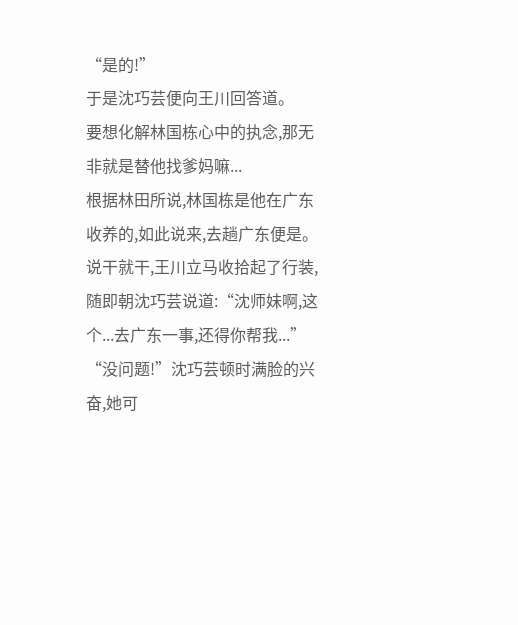“是的!”
于是沈巧芸便向王川回答道。
要想化解林国栋心中的执念,那无非就是替他找爹妈嘛...
根据林田所说,林国栋是他在广东收养的,如此说来,去趟广东便是。
说干就干,王川立马收拾起了行装,随即朝沈巧芸说道:“沈师妹啊,这个...去广东一事,还得你帮我...”
“没问题!”沈巧芸顿时满脸的兴奋,她可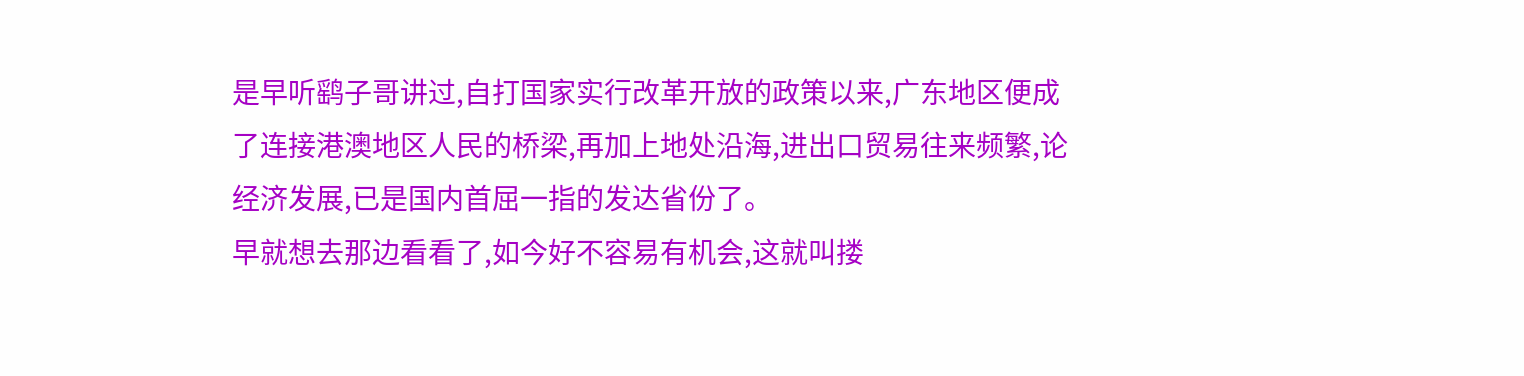是早听鹞子哥讲过,自打国家实行改革开放的政策以来,广东地区便成了连接港澳地区人民的桥梁,再加上地处沿海,进出口贸易往来频繁,论经济发展,已是国内首屈一指的发达省份了。
早就想去那边看看了,如今好不容易有机会,这就叫搂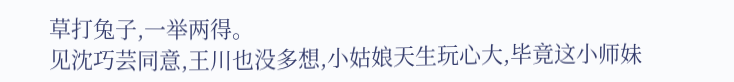草打兔子,一举两得。
见沈巧芸同意,王川也没多想,小姑娘天生玩心大,毕竟这小师妹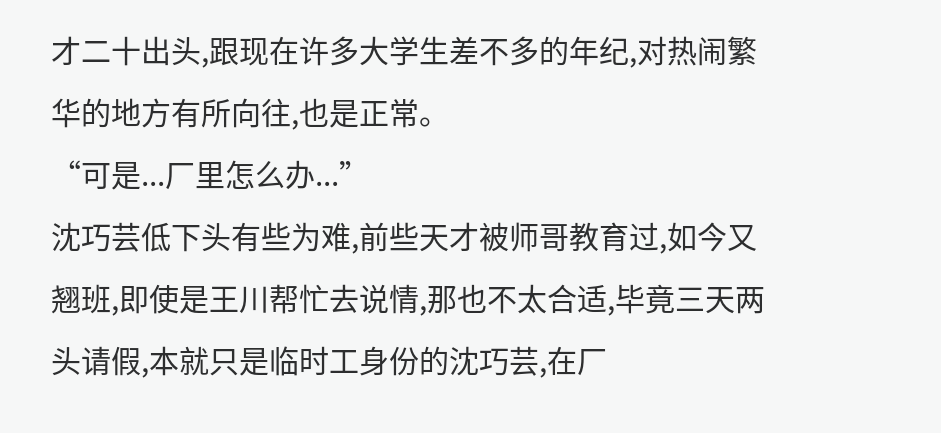才二十出头,跟现在许多大学生差不多的年纪,对热闹繁华的地方有所向往,也是正常。
“可是...厂里怎么办...”
沈巧芸低下头有些为难,前些天才被师哥教育过,如今又翘班,即使是王川帮忙去说情,那也不太合适,毕竟三天两头请假,本就只是临时工身份的沈巧芸,在厂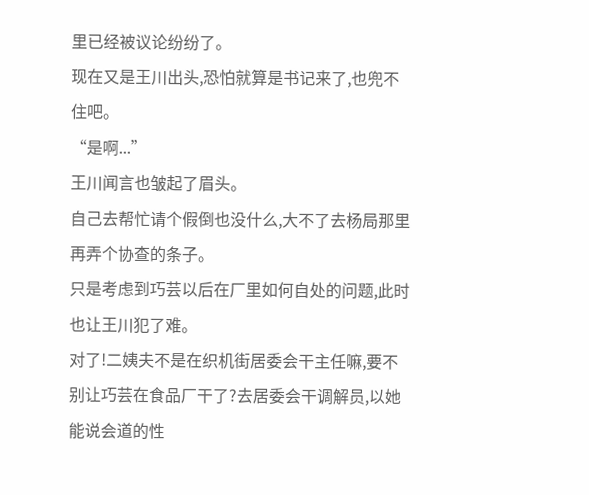里已经被议论纷纷了。
现在又是王川出头,恐怕就算是书记来了,也兜不住吧。
“是啊...”
王川闻言也皱起了眉头。
自己去帮忙请个假倒也没什么,大不了去杨局那里再弄个协查的条子。
只是考虑到巧芸以后在厂里如何自处的问题,此时也让王川犯了难。
对了!二姨夫不是在织机街居委会干主任嘛,要不别让巧芸在食品厂干了?去居委会干调解员,以她能说会道的性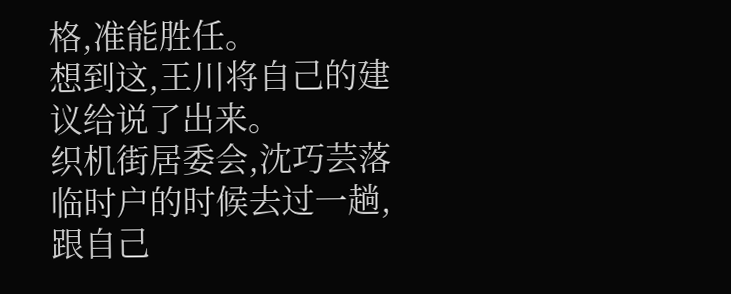格,准能胜任。
想到这,王川将自己的建议给说了出来。
织机街居委会,沈巧芸落临时户的时候去过一趟,跟自己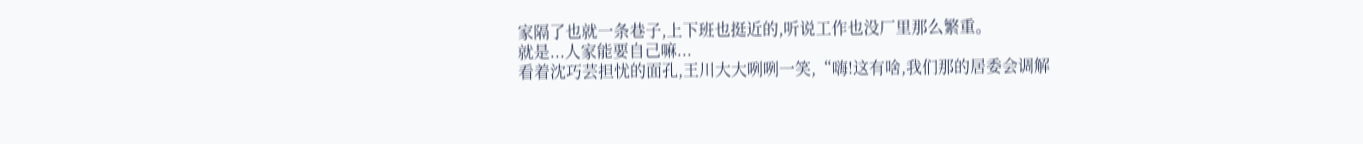家隔了也就一条巷子,上下班也挺近的,听说工作也没厂里那么繁重。
就是...人家能要自己嘛...
看着沈巧芸担忧的面孔,王川大大咧咧一笑,“嗨!这有啥,我们那的居委会调解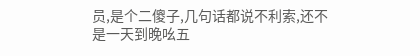员,是个二傻子,几句话都说不利索,还不是一天到晚吆五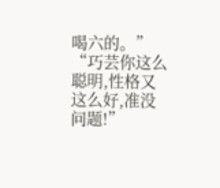喝六的。”
“巧芸你这么聪明,性格又这么好,准没问题!”